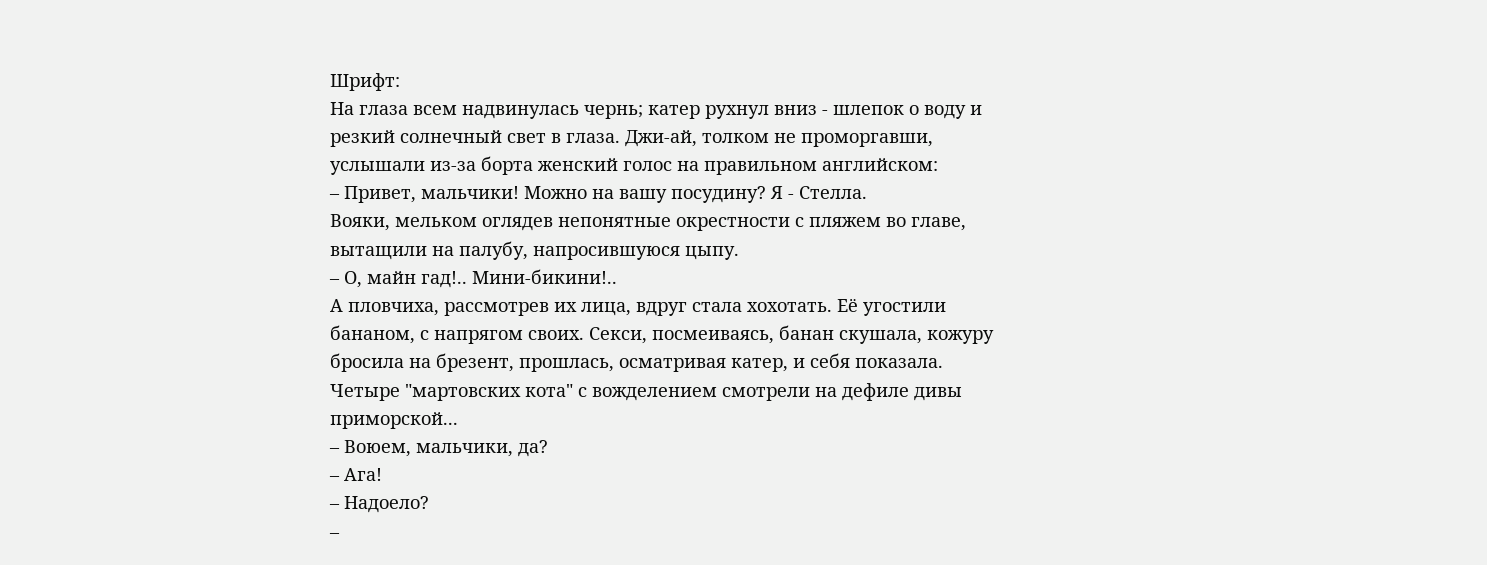Шрифт:
На глаза всем надвинулась чернь; катер рухнул вниз - шлепок о воду и резкий солнечный свет в глаза. Джи-ай, толком не проморгавши, услышали из-за борта женский голос на правильном английском:
– Привет, мальчики! Можно на вашу посудину? Я - Стелла.
Вояки, мельком оглядев непонятные окрестности с пляжем во главе, вытащили на палубу, напросившуюся цыпу.
– О, майн гад!.. Мини-бикини!..
А пловчиха, рассмотрев их лица, вдруг стала хохотать. Её угостили бананом, с напрягом своих. Секси, посмеиваясь, банан скушала, кожуру бросила на брезент, прошлась, осматривая катер, и себя показала. Четыре "мартовских кота" с вожделением смотрели на дефиле дивы приморской...
– Воюем, мальчики, да?
– Ага!
– Надоело?
–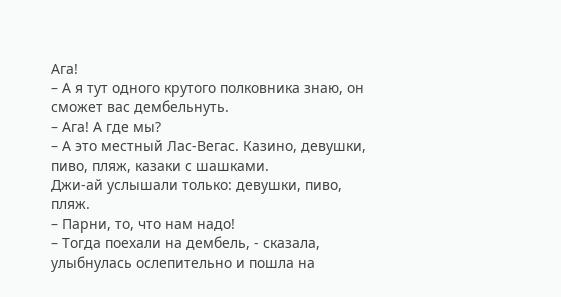Ага!
– А я тут одного крутого полковника знаю, он сможет вас дембельнуть.
– Ага! А где мы?
– А это местный Лас-Вегас. Казино, девушки, пиво, пляж, казаки с шашками.
Джи-ай услышали только: девушки, пиво, пляж.
– Парни, то, что нам надо!
– Тогда поехали на дембель, - сказала, улыбнулась ослепительно и пошла на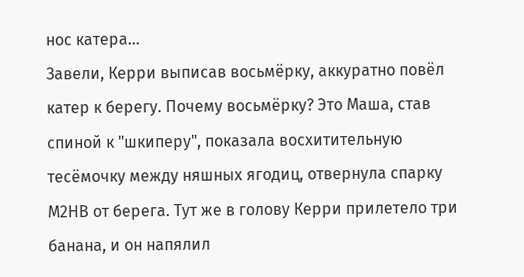нос катера...
Завели, Керри выписав восьмёрку, аккуратно повёл катер к берегу. Почему восьмёрку? Это Маша, став спиной к "шкиперу", показала восхитительную тесёмочку между няшных ягодиц, отвернула спарку М2НВ от берега. Тут же в голову Керри прилетело три банана, и он напялил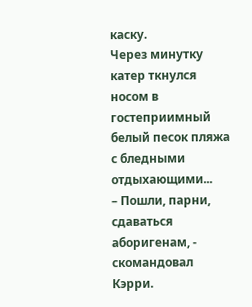каску.
Через минутку катер ткнулся носом в гостеприимный белый песок пляжа с бледными отдыхающими...
– Пошли, парни, сдаваться аборигенам, - скомандовал Кэрри.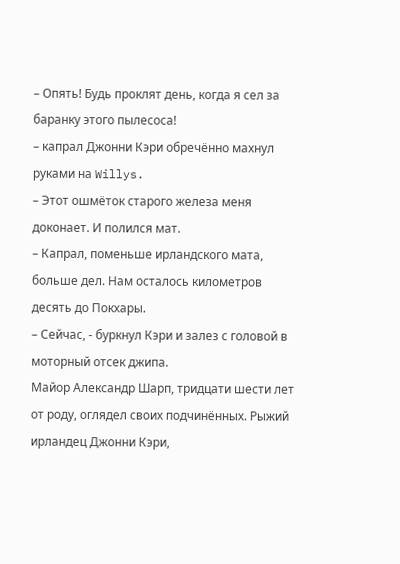– Опять! Будь проклят день, когда я сел за баранку этого пылесоса!
– капрал Джонни Кэри обречённо махнул руками на Willys.
– Этот ошмёток старого железа меня доконает. И полился мат.
– Капрал, поменьше ирландского мата, больше дел. Нам осталось километров десять до Покхары.
– Сейчас, - буркнул Кэри и залез с головой в моторный отсек джипа.
Майор Александр Шарп, тридцати шести лет от роду, оглядел своих подчинённых. Рыжий ирландец Джонни Кэри,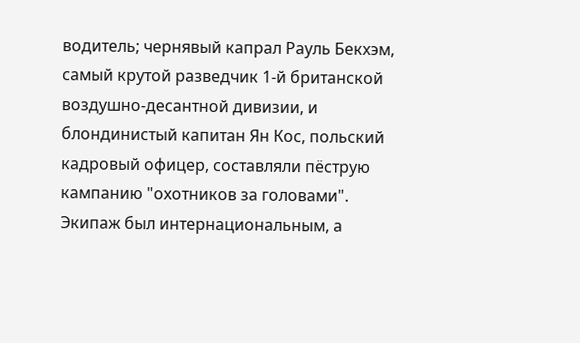водитель; чернявый капрал Рауль Бекхэм, самый крутой разведчик 1-й британской воздушно-десантной дивизии, и блондинистый капитан Ян Кос, польский кадровый офицер, составляли пёструю кампанию "охотников за головами". Экипаж был интернациональным, а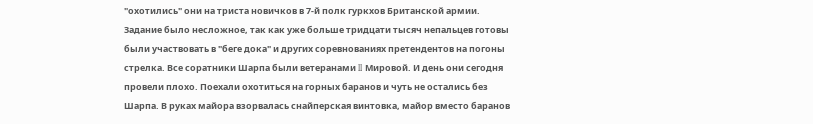"охотились" они на триста новичков в 7-й полк гуркхов Британской армии. Задание было несложное, так как уже больше тридцати тысяч непальцев готовы были участвовать в "беге дока" и других соревнованиях претендентов на погоны стрелка. Все соратники Шарпа были ветеранами II Мировой. И день они сегодня провели плохо. Поехали охотиться на горных баранов и чуть не остались без Шарпа. В руках майора взорвалась снайперская винтовка, майор вместо баранов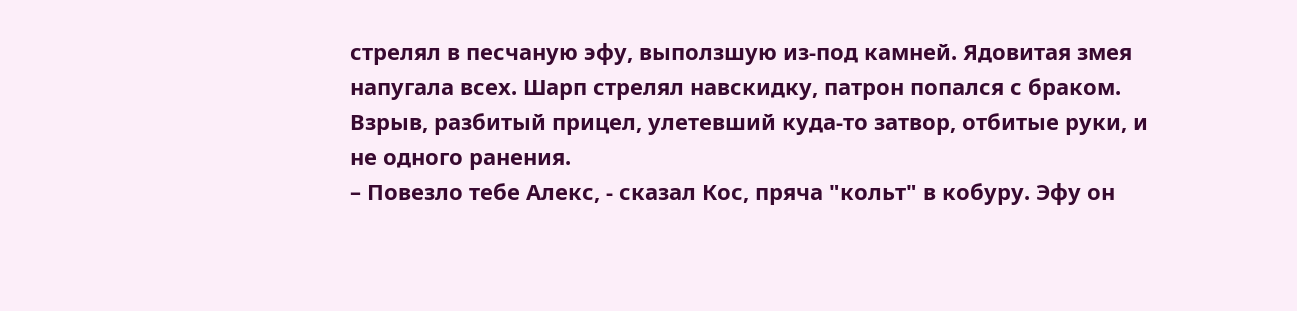стрелял в песчаную эфу, выползшую из-под камней. Ядовитая змея напугала всех. Шарп стрелял навскидку, патрон попался с браком. Взрыв, разбитый прицел, улетевший куда-то затвор, отбитые руки, и не одного ранения.
– Повезло тебе Алекс, - сказал Кос, пряча "кольт" в кобуру. Эфу он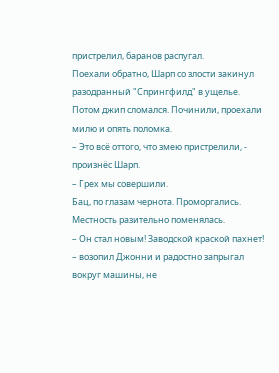пристрелил, баранов распугал.
Поехали обратно, Шарп со злости закинул разодранный "Спрингфилд" в ущелье. Потом джип сломался. Починили, проехали милю и опять поломка.
– Это всё оттого, что змею пристрелили, - произнёс Шарп.
– Грех мы совершили.
Бац, по глазам чернота. Проморгались. Местность разительно поменялась.
– Он стал новым! Заводской краской пахнет!
– возопил Джонни и радостно запрыгал вокруг машины, не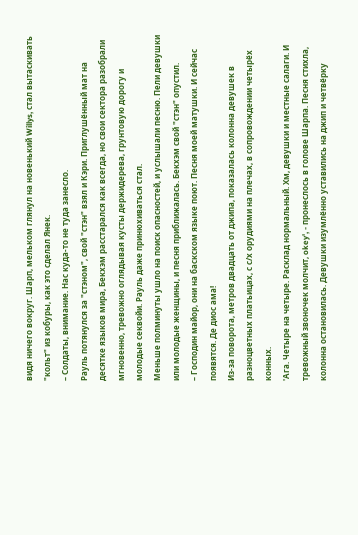видя ничего вокруг. Шарп, мельком глянул на новенький Willys, стал вытаскивать "кольт" из кобуры, как это сделал Янек.
– Солдаты, внимание. Нас куда-то не туда занесло.
Рауль потянулся за "стэном", свой "стэн" взял и Кэри. Приглушённый мат на десятке языков мира, Бекхэм расстарался как всегда, но свои сектора разобрали мгновенно, тревожно оглядывая кусты держидерева, грунтовую дорогу и молодые секвойи. Рауль даже принюхиваться стал.
Меньше полминуты ушло на поиск опасностей, и услышали песню. Пели девушки или молодые женщины, и песня приближалась. Бекхэм свой "стэн" опустил.
– Господин майор, они на баскском языке поют. Песня моей матушки. И сейчас появятся. Де диос ама!
Из-за поворота, метров двадцать от джипа, показалась колонна девушек в разноцветных платьицах, с с/х орудиями на плечах, в сопровождении четырёх конных.
'Ага. Четыре на четыре. Расклад нормальный. Хм, девушки и местные салаги. И тревожный звоночек молчит, okey', - пронеслось в голове Шарпа. Песня стихла, колонна остановилась. Девушки изумлённо уставились на джип и четвёрку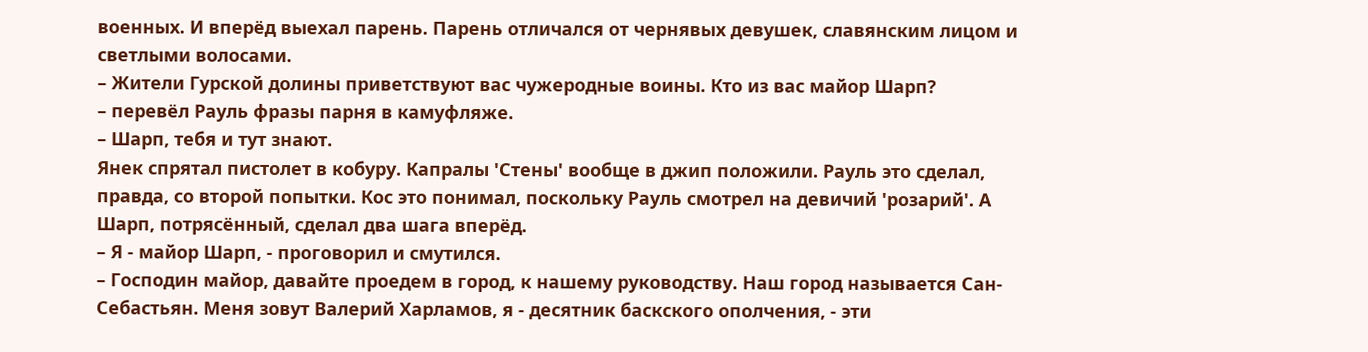военных. И вперёд выехал парень. Парень отличался от чернявых девушек, славянским лицом и светлыми волосами.
– Жители Гурской долины приветствуют вас чужеродные воины. Кто из вас майор Шарп?
– перевёл Рауль фразы парня в камуфляже.
– Шарп, тебя и тут знают.
Янек спрятал пистолет в кобуру. Капралы 'Стены' вообще в джип положили. Рауль это сделал, правда, со второй попытки. Кос это понимал, поскольку Рауль смотрел на девичий 'розарий'. А Шарп, потрясённый, сделал два шага вперёд.
– Я - майор Шарп, - проговорил и смутился.
– Господин майор, давайте проедем в город, к нашему руководству. Наш город называется Сан-Себастьян. Меня зовут Валерий Харламов, я - десятник баскского ополчения, - эти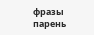фразы парень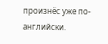произнёс уже по-английски.